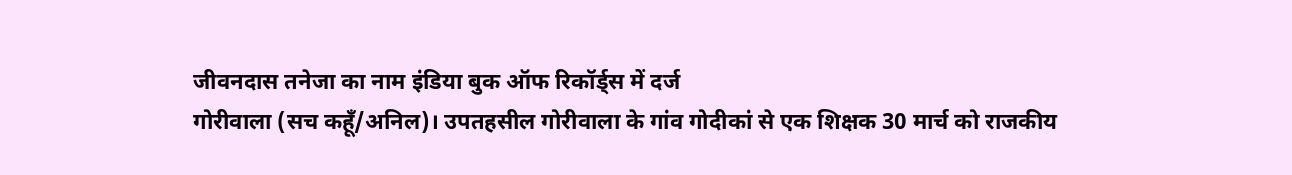जीवनदास तनेजा का नाम इंडिया बुक ऑफ रिकॉर्ड्स में दर्ज
गोरीवाला (सच कहूँ/अनिल)। उपतहसील गोरीवाला के गांव गोदीकां से एक शिक्षक 30 मार्च को राजकीय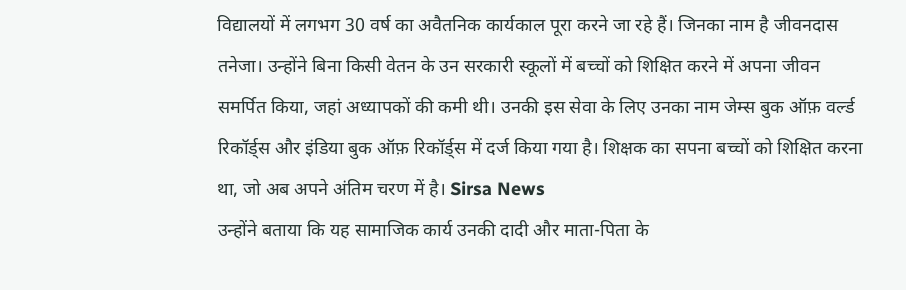विद्यालयों में लगभग 30 वर्ष का अवैतनिक कार्यकाल पूरा करने जा रहे हैं। जिनका नाम है जीवनदास तनेजा। उन्होंने बिना किसी वेतन के उन सरकारी स्कूलों में बच्चों को शिक्षित करने में अपना जीवन समर्पित किया, जहां अध्यापकों की कमी थी। उनकी इस सेवा के लिए उनका नाम जेम्स बुक ऑफ़ वर्ल्ड रिकॉर्ड्स और इंडिया बुक ऑफ़ रिकॉर्ड्स में दर्ज किया गया है। शिक्षक का सपना बच्चों को शिक्षित करना था, जो अब अपने अंतिम चरण में है। Sirsa News
उन्होंने बताया कि यह सामाजिक कार्य उनकी दादी और माता-पिता के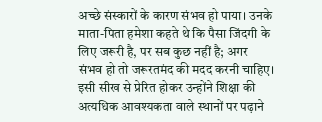अच्छे संस्कारों के कारण संभव हो पाया। उनके माता-पिता हमेशा कहते थे कि पैसा जिंदगी के लिए जरूरी है, पर सब कुछ नहीं है; अगर संभव हो तो जरूरतमंद की मदद करनी चाहिए। इसी सीख से प्रेरित होकर उन्होंने शिक्षा की अत्यधिक आवश्यकता वाले स्थानों पर पढ़ाने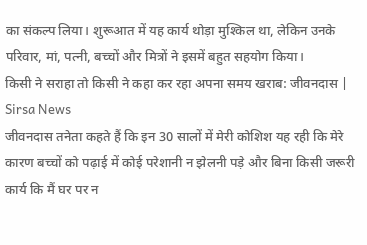का संकल्प लिया। शुरूआत में यह कार्य थोड़ा मुश्किल था, लेकिन उनके परिवार, मां, पत्नी, बच्चों और मित्रों ने इसमें बहुत सहयोग किया।
किसी ने सराहा तो किसी ने कहा कर रहा अपना समय खराब: जीवनदास | Sirsa News
जीवनदास तनेता कहते हैं कि इन 30 सालों में मेरी कोशिश यह रही कि मेरे कारण बच्चों को पढ़ाई में कोई परेशानी न झेलनी पड़े और बिना किसी जरूरी कार्य कि मैं घर पर न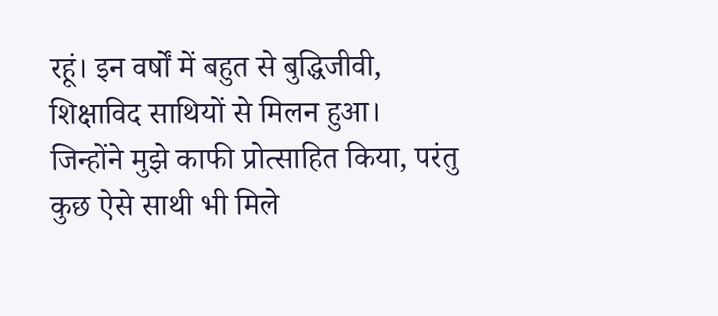रहूं। इन वर्षों में बहुत से बुद्धिजीवी, शिक्षाविद साथियों से मिलन हुआ। जिन्होंने मुझे काफी प्रोत्साहित किया, परंतु कुछ ऐसे साथी भी मिले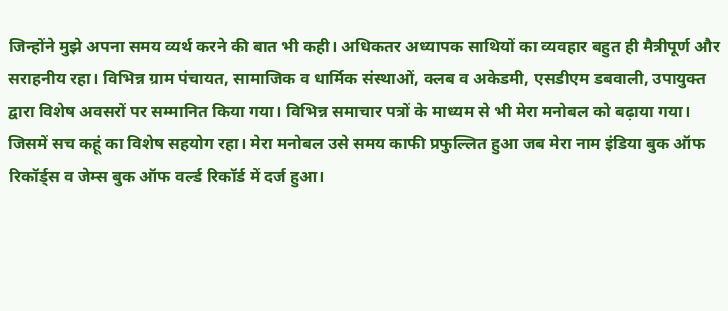जिन्होंने मुझे अपना समय व्यर्थ करने की बात भी कही। अधिकतर अध्यापक साथियों का व्यवहार बहुत ही मैत्रीपूर्ण और सराहनीय रहा। विभिन्न ग्राम पंचायत, सामाजिक व धार्मिक संस्थाओं, क्लब व अकेडमी, एसडीएम डबवाली, उपायुक्त द्वारा विशेष अवसरों पर सम्मानित किया गया। विभिन्न समाचार पत्रों के माध्यम से भी मेरा मनोबल को बढ़ाया गया। जिसमें सच कहूं का विशेष सहयोग रहा। मेरा मनोबल उसे समय काफी प्रफुल्लित हुआ जब मेरा नाम इंडिया बुक ऑफ रिकॉर्ड्स व जेम्स बुक ऑफ वर्ल्ड रिकॉर्ड में दर्ज हुआ।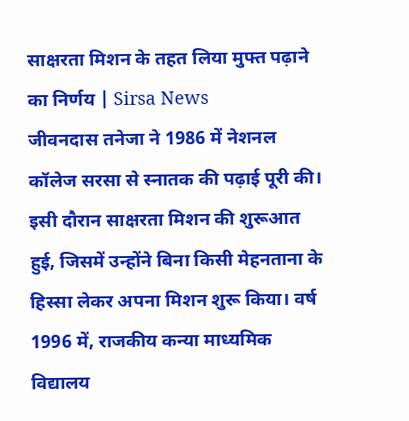साक्षरता मिशन के तहत लिया मुफ्त पढ़ाने का निर्णय | Sirsa News
जीवनदास तनेजा ने 1986 में नेशनल कॉलेज सरसा से स्नातक की पढ़ाई पूरी की। इसी दौरान साक्षरता मिशन की शुरूआत हुई, जिसमें उन्होंने बिना किसी मेहनताना के हिस्सा लेकर अपना मिशन शुरू किया। वर्ष 1996 में, राजकीय कन्या माध्यमिक विद्यालय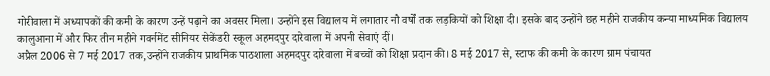गोरीवाला में अध्यापकों की कमी के कारण उन्हें पढ़ाने का अवसर मिला। उन्होंने इस विद्यालय में लगातार नौ वर्षों तक लड़कियों को शिक्षा दी। इसके बाद उन्होंने छह महीने राजकीय कन्या माध्यमिक विद्यालय कालुआना में और फिर तीन महीने गवर्नमेंट सीनियर सेकेंडरी स्कूल अहमदपुर दारेवाला में अपनी सेवाएं दीं।
अप्रैल 2006 से 7 मई 2017 तक,उन्होंने राजकीय प्राथमिक पाठशाला अहमदपुर दारेवाला में बच्चों को शिक्षा प्रदान की। 8 मई 2017 से, स्टाफ की कमी के कारण ग्राम पंचायत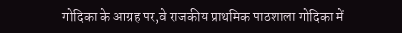गोदिका के आग्रह पर,वे राजकीय प्राथमिक पाठशाला गोदिका में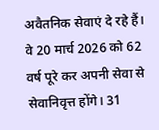अवैतनिक सेवाएं दे रहे हैं। वे 20 मार्च 2026 को 62 वर्ष पूरे कर अपनी सेवा से सेवानिवृत्त होंगे। 31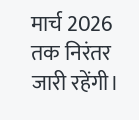मार्च 2026 तक निरंतर जारी रहेंगी।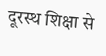दूरस्थ शिक्षा से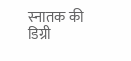स्नातक की डिग्री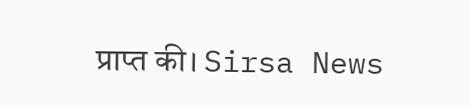प्राप्त की। Sirsa News